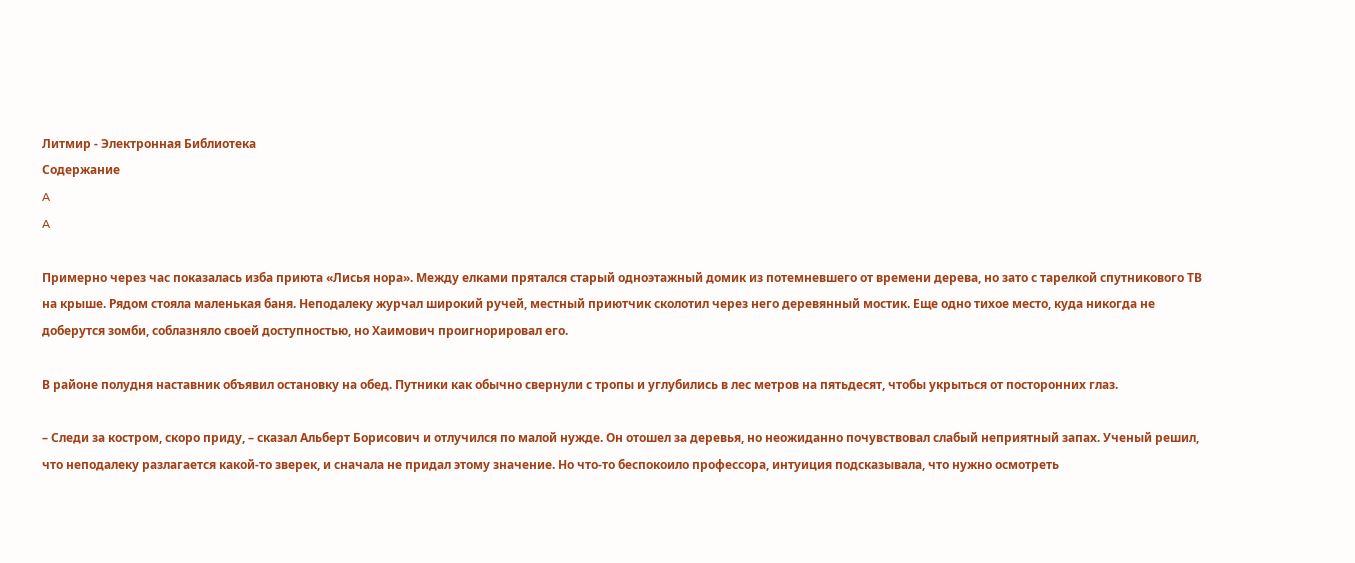Литмир - Электронная Библиотека
Содержание
A
A

Примерно через час показалась изба приюта «Лисья нора». Между елками прятался старый одноэтажный домик из потемневшего от времени дерева, но зато с тарелкой спутникового ТВ на крыше. Рядом стояла маленькая баня. Неподалеку журчал широкий ручей, местный приютчик сколотил через него деревянный мостик. Еще одно тихое место, куда никогда не доберутся зомби, соблазняло своей доступностью, но Хаимович проигнорировал его.

В районе полудня наставник объявил остановку на обед. Путники как обычно свернули с тропы и углубились в лес метров на пятьдесят, чтобы укрыться от посторонних глаз.

– Следи за костром, скоро приду, – сказал Альберт Борисович и отлучился по малой нужде. Он отошел за деревья, но неожиданно почувствовал слабый неприятный запах. Ученый решил, что неподалеку разлагается какой-то зверек, и сначала не придал этому значение. Но что-то беспокоило профессора, интуиция подсказывала, что нужно осмотреть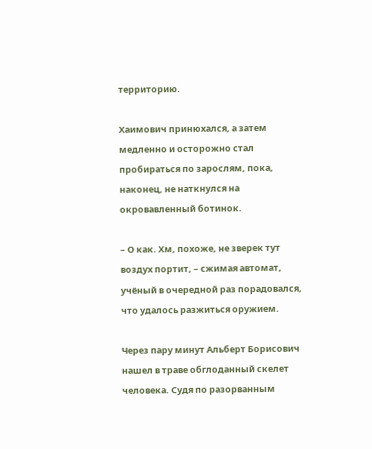территорию.

Хаимович принюхался, а затем медленно и осторожно стал пробираться по зарослям, пока, наконец, не наткнулся на окровавленный ботинок.

– О как. Хм, похоже, не зверек тут воздух портит, – сжимая автомат, учёный в очередной раз порадовался, что удалось разжиться оружием.

Через пару минут Альберт Борисович нашел в траве обглоданный скелет человека. Судя по разорванным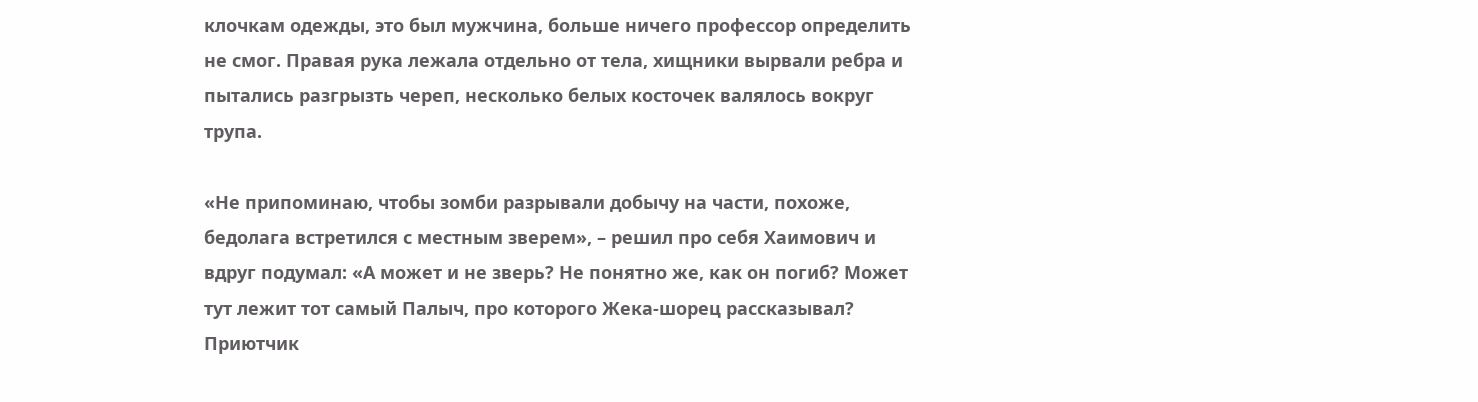клочкам одежды, это был мужчина, больше ничего профессор определить не смог. Правая рука лежала отдельно от тела, хищники вырвали ребра и пытались разгрызть череп, несколько белых косточек валялось вокруг трупа.

«Не припоминаю, чтобы зомби разрывали добычу на части, похоже, бедолага встретился с местным зверем», – решил про себя Хаимович и вдруг подумал: «А может и не зверь? Не понятно же, как он погиб? Может тут лежит тот самый Палыч, про которого Жека-шорец рассказывал? Приютчик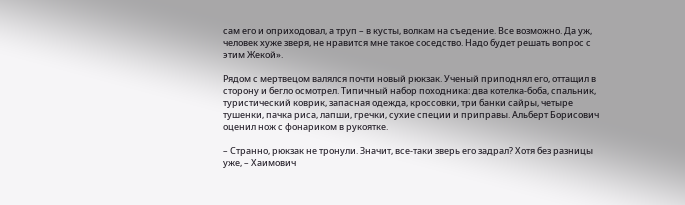сам его и оприходовал, а труп – в кусты, волкам на съедение. Все возможно. Да уж, человек хуже зверя, не нравится мне такое соседство. Надо будет решать вопрос с этим Жекой».

Рядом с мертвецом валялся почти новый рюкзак. Ученый приподнял его, оттащил в сторону и бегло осмотрел. Типичный набор походника: два котелка-боба, спальник, туристический коврик, запасная одежда, кроссовки, три банки сайры, четыре тушенки, пачка риса, лапши, гречки, сухие специи и приправы. Альберт Борисович оценил нож с фонариком в рукоятке.

– Странно, рюкзак не тронули. Значит, все-таки зверь его задрал? Хотя без разницы уже, – Хаимович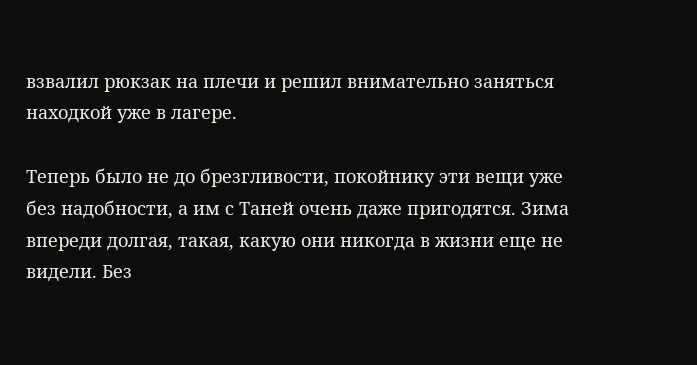взвалил рюкзак на плечи и решил внимательно заняться находкой уже в лагере.

Теперь было не до брезгливости, покойнику эти вещи уже без надобности, а им с Таней очень даже пригодятся. Зима впереди долгая, такая, какую они никогда в жизни еще не видели. Без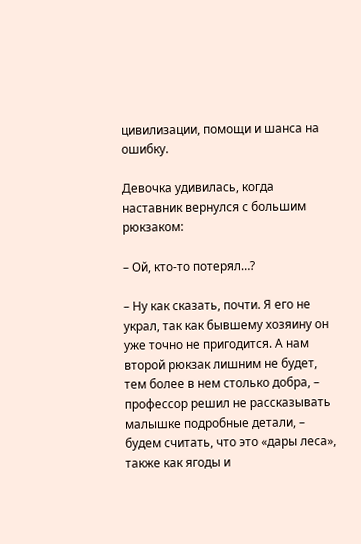цивилизации, помощи и шанса на ошибку.

Девочка удивилась, когда наставник вернулся с большим рюкзаком:

– Ой, кто-то потерял…?

– Ну как сказать, почти. Я его не украл, так как бывшему хозяину он уже точно не пригодится. А нам второй рюкзак лишним не будет, тем более в нем столько добра, – профессор решил не рассказывать малышке подробные детали, – будем считать, что это «дары леса», также как ягоды и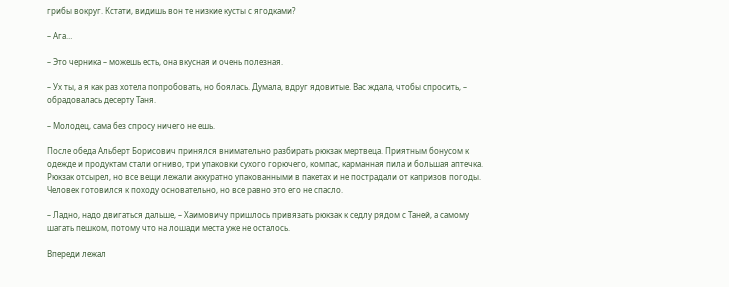грибы вокруг. Кстати, видишь вон те низкие кусты с ягодками?

– Ага…

– Это черника – можешь есть, она вкусная и очень полезная.

– Ух ты, а я как раз хотела попробовать, но боялась. Думала, вдруг ядовитые. Вас ждала, чтобы спросить, – обрадовалась десерту Таня.

– Молодец, сама без спросу ничего не ешь.

После обеда Альберт Борисович принялся внимательно разбирать рюкзак мертвеца. Приятным бонусом к одежде и продуктам стали огниво, три упаковки сухого горючего, компас, карманная пила и большая аптечка. Рюкзак отсырел, но все вещи лежали аккуратно упакованными в пакетах и не пострадали от капризов погоды. Человек готовился к походу основательно, но все равно это его не спасло.

– Ладно, надо двигаться дальше, – Хаимовичу пришлось привязать рюкзак к седлу рядом с Таней, а самому шагать пешком, потому что на лошади места уже не осталось.

Впереди лежал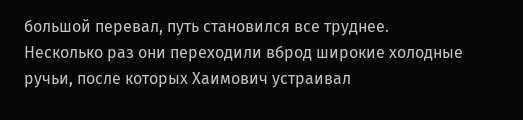большой перевал, путь становился все труднее. Несколько раз они переходили вброд широкие холодные ручьи, после которых Хаимович устраивал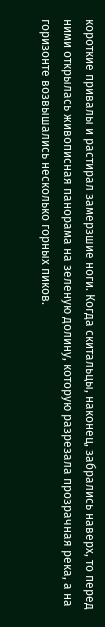короткие привалы и растирал замерзшие ноги. Когда скитальцы, наконец, забрались наверх, то перед ними открылась живописная панорама на зеленую долину, которую разрезала прозрачная река, а на горизонте возвышались несколько горных пиков.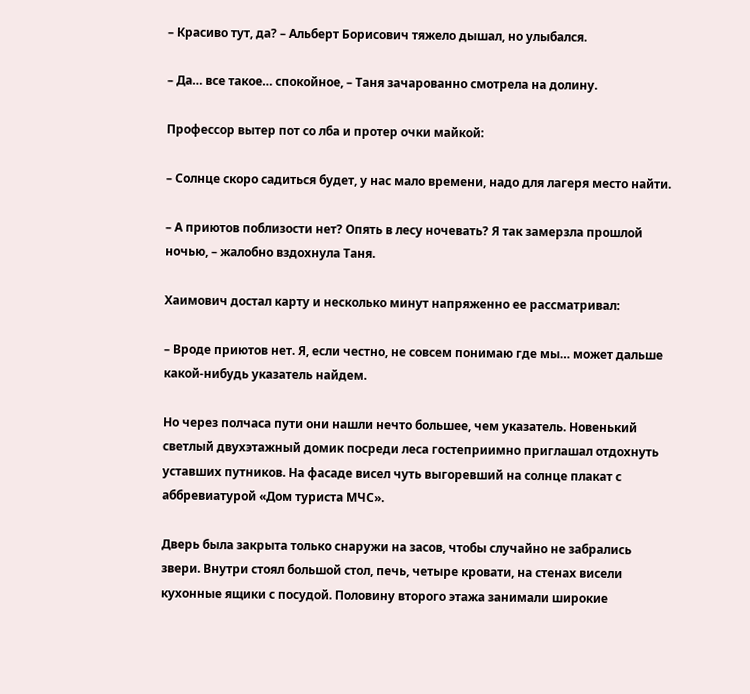– Красиво тут, да? – Альберт Борисович тяжело дышал, но улыбался.

– Да… все такое… спокойное, – Таня зачарованно смотрела на долину.

Профессор вытер пот со лба и протер очки майкой:

– Солнце скоро садиться будет, у нас мало времени, надо для лагеря место найти.

– А приютов поблизости нет? Опять в лесу ночевать? Я так замерзла прошлой ночью, – жалобно вздохнула Таня.

Хаимович достал карту и несколько минут напряженно ее рассматривал:

– Вроде приютов нет. Я, если честно, не совсем понимаю где мы… может дальше какой-нибудь указатель найдем.

Но через полчаса пути они нашли нечто большее, чем указатель. Новенький светлый двухэтажный домик посреди леса гостеприимно приглашал отдохнуть уставших путников. На фасаде висел чуть выгоревший на солнце плакат с аббревиатурой «Дом туриста МЧС».

Дверь была закрыта только снаружи на засов, чтобы случайно не забрались звери. Внутри стоял большой стол, печь, четыре кровати, на стенах висели кухонные ящики с посудой. Половину второго этажа занимали широкие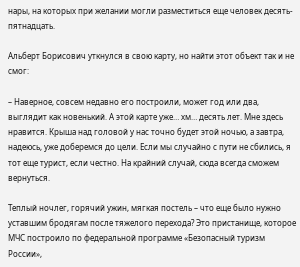нары, на которых при желании могли разместиться еще человек десять-пятнадцать.

Альберт Борисович уткнулся в свою карту, но найти этот объект так и не смог:

– Наверное, совсем недавно его построили, может год или два, выглядит как новенький. А этой карте уже… хм… десять лет. Мне здесь нравится. Крыша над головой у нас точно будет этой ночью, а завтра, надеюсь, уже доберемся до цели. Если мы случайно с пути не сбились, я тот еще турист, если честно. На крайний случай, сюда всегда сможем вернуться.

Теплый ночлег, горячий ужин, мягкая постель – что еще было нужно уставшим бродягам после тяжелого перехода? Это пристанище, которое МЧС построило по федеральной программе «Безопасный туризм России»,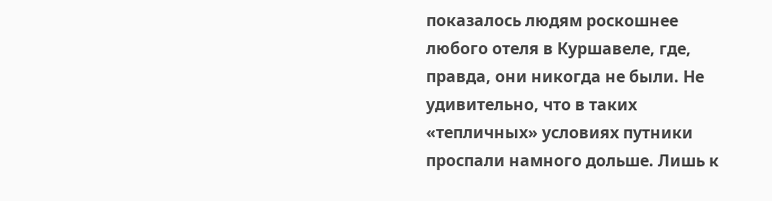показалось людям роскошнее любого отеля в Куршавеле, где, правда, они никогда не были. Не удивительно, что в таких «тепличных» условиях путники проспали намного дольше. Лишь к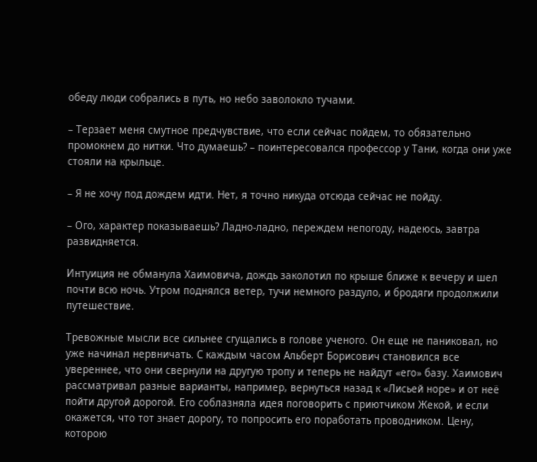обеду люди собрались в путь, но небо заволокло тучами.

– Терзает меня смутное предчувствие, что если сейчас пойдем, то обязательно промокнем до нитки. Что думаешь? – поинтересовался профессор у Тани, когда они уже стояли на крыльце.

– Я не хочу под дождем идти. Нет, я точно никуда отсюда сейчас не пойду.

– Ого, характер показываешь? Ладно-ладно, переждем непогоду, надеюсь, завтра развидняется.

Интуиция не обманула Хаимовича, дождь заколотил по крыше ближе к вечеру и шел почти всю ночь. Утром поднялся ветер, тучи немного раздуло, и бродяги продолжили путешествие.

Тревожные мысли все сильнее сгущались в голове ученого. Он еще не паниковал, но уже начинал нервничать. С каждым часом Альберт Борисович становился все увереннее, что они свернули на другую тропу и теперь не найдут «его» базу. Хаимович рассматривал разные варианты, например, вернуться назад к «Лисьей норе» и от неё пойти другой дорогой. Его соблазняла идея поговорить с приютчиком Жекой, и если окажется, что тот знает дорогу, то попросить его поработать проводником. Цену, которою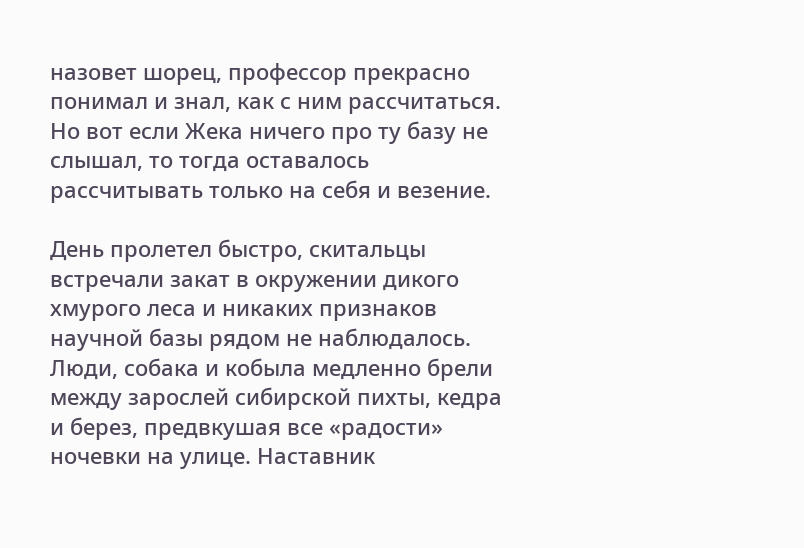назовет шорец, профессор прекрасно понимал и знал, как с ним рассчитаться. Но вот если Жека ничего про ту базу не слышал, то тогда оставалось рассчитывать только на себя и везение.

День пролетел быстро, скитальцы встречали закат в окружении дикого хмурого леса и никаких признаков научной базы рядом не наблюдалось. Люди, собака и кобыла медленно брели между зарослей сибирской пихты, кедра и берез, предвкушая все «радости» ночевки на улице. Наставник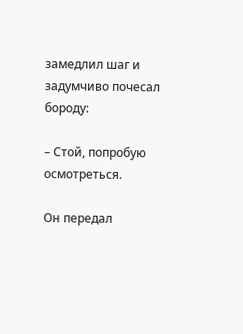замедлил шаг и задумчиво почесал бороду:

– Стой, попробую осмотреться.

Он передал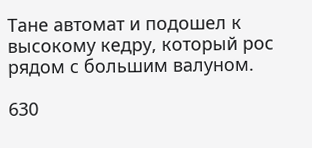Тане автомат и подошел к высокому кедру, который рос рядом с большим валуном.

630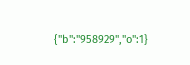{"b":"958929","o":1}